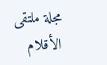مجلة ملتقى الأقلام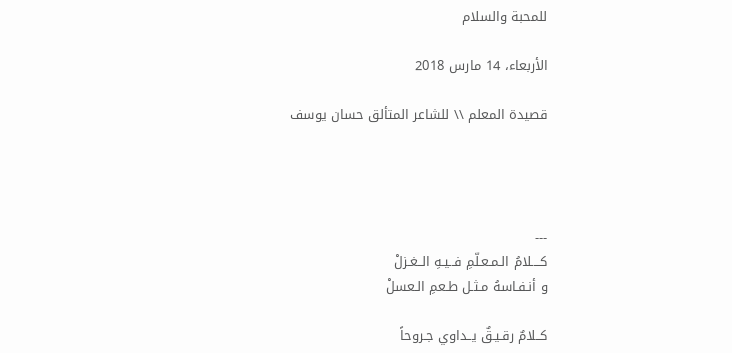للمحبة والسلام

الأربعاء، 14 مارس 2018

قصيدة المعلم \\ للشاعر المتألق حسان يوسف




---
كــــلامُ الـمـعـلّمِ فــيـهِ الــغـزلْ
و أنـفـاسهُ مـثـل طـعمِ الـعسلْ

كــلامٌ رقـيـقٌ يــداوي جـروحاً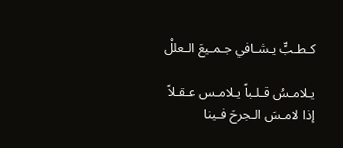كـطـبٍّ يـشـافي جـمـيعَ الـعللْ

يـلامـسُ قـلـباً يـلامـس عـقـلاً
إذا لامـسَ الـجرحَ فـينا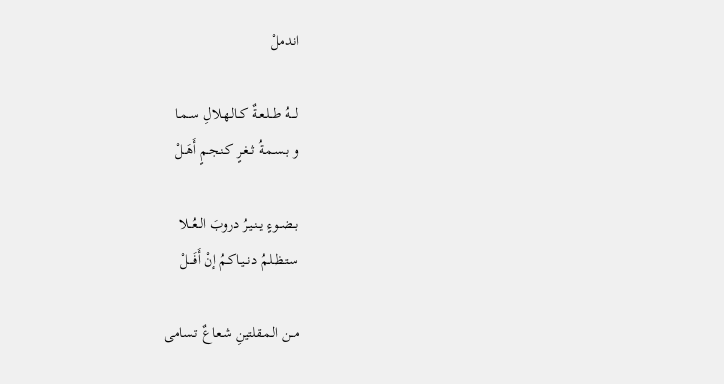اندملْ

لــــهُ طــلـعـةٌ كــالـهـلالِ ســمـا
و بـسـمـةُ ثــغـرٍ كـنـجـمٍ أَهَــلْ

بــضــوءٍ يــنـيـرُ دروبَ الــعُــلا
سـتـظـلـمُ دنــيـاكـمُ إنْ أَفَــــلْ

مــن الـمـقلتينِ شـعاعٌ تـسامى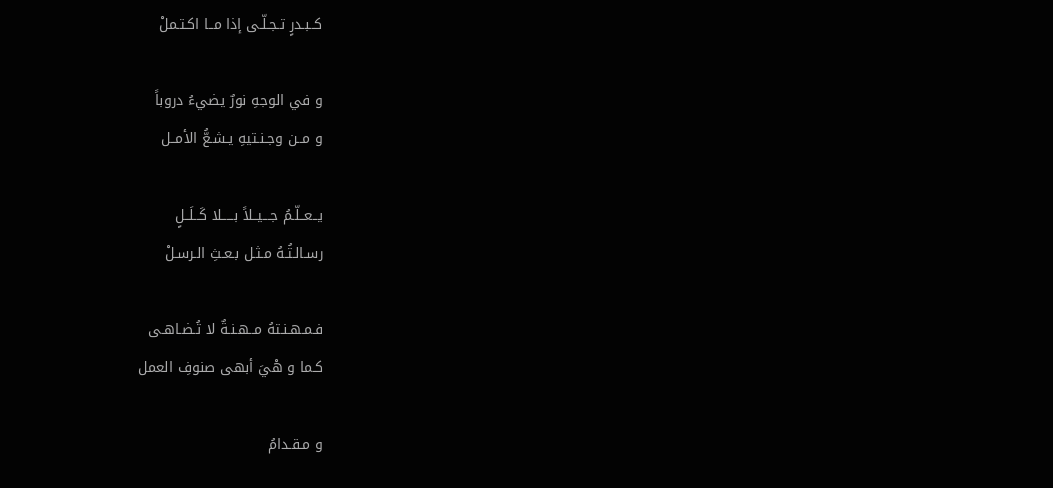كــبـدرٍ تـجـلّـى إذا مــا اكـتـملْ

و في الوجهِ نورٌ يضيءُ دروباً
و مــن وجـنـتيهِ يـشـعُّ الأمــل

يــعــلّـمُ جـــيــلاً بـــــلا كَــلَــلٍ
رسـالـتُـهُ مـثـل بـعـثِ الـرسـلْ

فـمـهـنـتهُ مــهـنـةٌ لا تُـضـاهـى
كـما و هْيَ أبهى صنوفِ العمل

و مـقـدامُ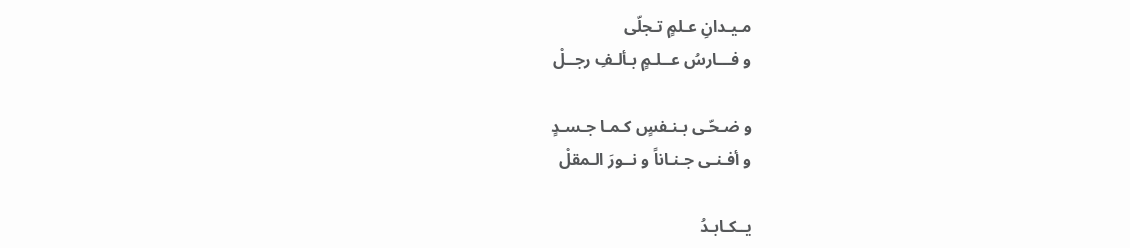مـيـدانِ عـلمٍ تـجلّى
و فـــارسُ عــلـمٍ بـألـفِ رجــلْ

و ضـحّـى بـنـفسٍ كـمـا جـسـدٍ
و أفـنـى جـنـاناً و نــورَ الـمقلْ

يــكـابـدُ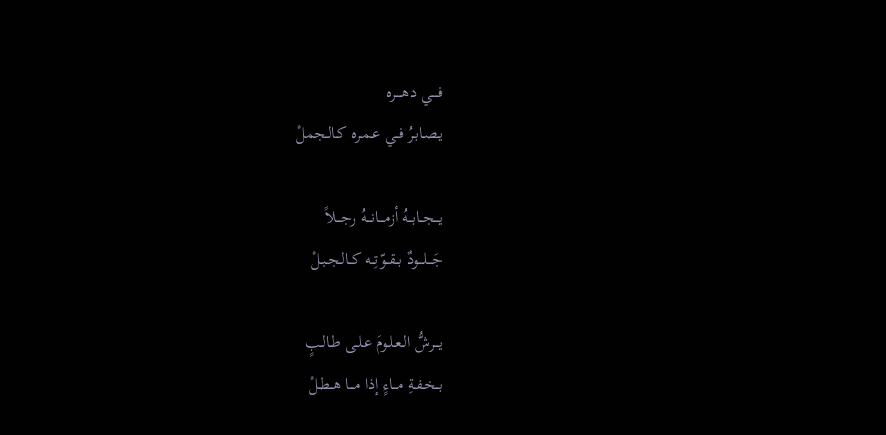فــــي دهــــره
يـصـابـرُ فــي عـمـره كـالـجملْ

يـــجــابــهُ أزمـــانـــهُ رجـــلاً
جَـــلـــودٌ بــقــوّتِــه كــالـجـبـلْ

يـــرشُّ الـعـلـومَ عـلـى طـالـبٍ
بــخـفـةِ مـــاءٍ إذا مـــا هــطـلْ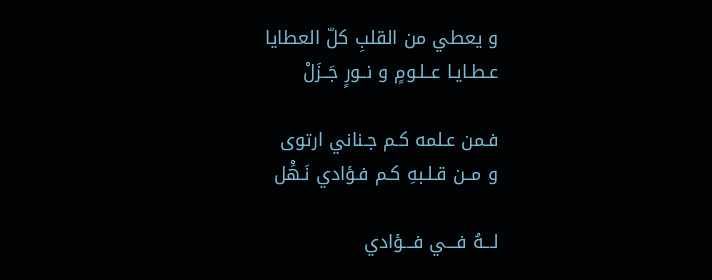و يعطي من القلبِ كلّ العطايا
عـطـايـا عــلـومٍ و نــورٍ جَــزَلْ

فـمن عـلمه كـم جـناني ارتوى
و مــن قـلـبهِ كـم فـؤادي نَـهَْل

لـــهُ فـــي فـــؤادي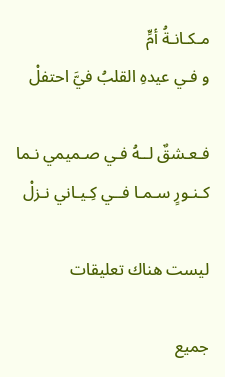مـكـانـةُ أمٍّ
و فـي عيدهِ القلبُ فيَّ احتفلْ

فـعـشقٌ لــهُ فـي صـميمي نـما
كـنـورٍ سـمـا فــي كِـيـاني نـزلْ

ليست هناك تعليقات

جميع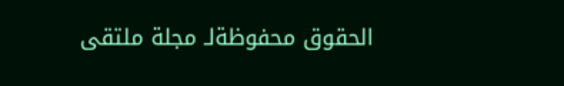الحقوق محفوظةلـ مجلة ملتقى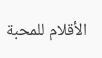الأقلام للمحبة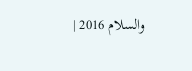والسلام 2016 |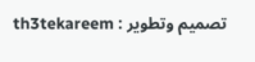تصميم وتطوير : th3tekareem